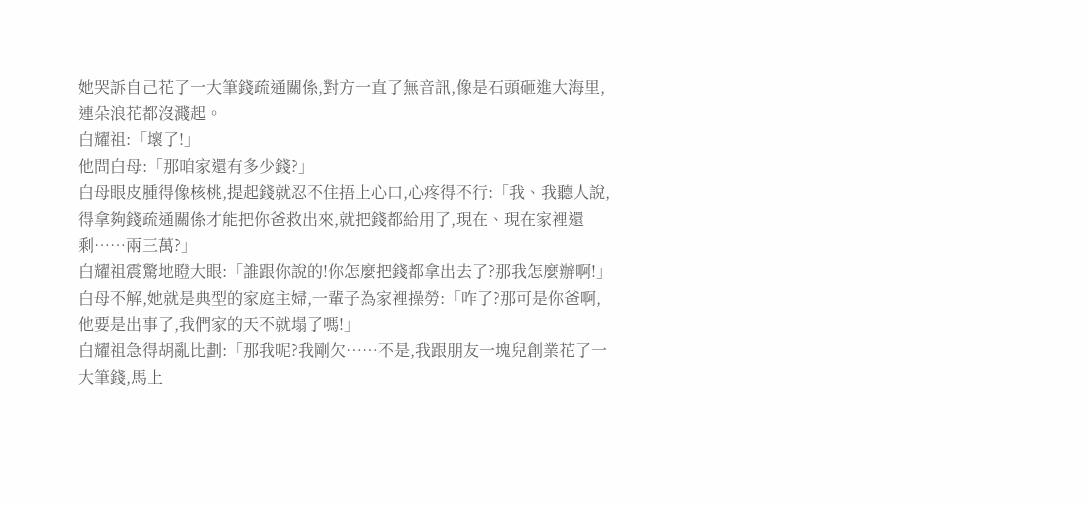她哭訴自己花了一大筆錢疏通關係,對方一直了無音訊,像是石頭砸進大海里,連朵浪花都沒濺起。
白耀祖:「壞了!」
他問白母:「那咱家還有多少錢?」
白母眼皮腫得像核桃,提起錢就忍不住捂上心口,心疼得不行:「我、我聽人說,得拿夠錢疏通關係才能把你爸救出來,就把錢都給用了,現在、現在家裡還剩……兩三萬?」
白耀祖震驚地瞪大眼:「誰跟你說的!你怎麼把錢都拿出去了?那我怎麼辦啊!」
白母不解,她就是典型的家庭主婦,一輩子為家裡操勞:「咋了?那可是你爸啊,他要是出事了,我們家的天不就塌了嗎!」
白耀祖急得胡亂比劃:「那我呢?我剛欠……不是,我跟朋友一塊兒創業花了一大筆錢,馬上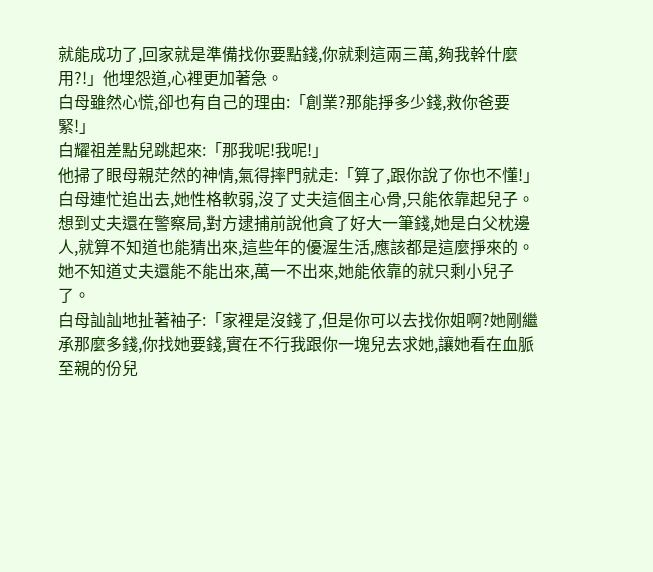就能成功了,回家就是準備找你要點錢,你就剩這兩三萬,夠我幹什麼用?!」他埋怨道,心裡更加著急。
白母雖然心慌,卻也有自己的理由:「創業?那能掙多少錢,救你爸要緊!」
白耀祖差點兒跳起來:「那我呢!我呢!」
他掃了眼母親茫然的神情,氣得摔門就走:「算了,跟你說了你也不懂!」
白母連忙追出去,她性格軟弱,沒了丈夫這個主心骨,只能依靠起兒子。想到丈夫還在警察局,對方逮捕前說他貪了好大一筆錢,她是白父枕邊人,就算不知道也能猜出來,這些年的優渥生活,應該都是這麼掙來的。
她不知道丈夫還能不能出來,萬一不出來,她能依靠的就只剩小兒子了。
白母訕訕地扯著袖子:「家裡是沒錢了,但是你可以去找你姐啊?她剛繼承那麼多錢,你找她要錢,實在不行我跟你一塊兒去求她,讓她看在血脈至親的份兒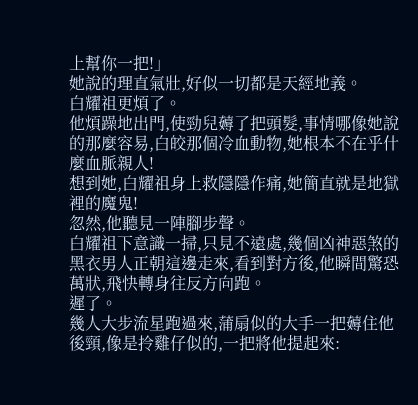上幫你一把!」
她說的理直氣壯,好似一切都是天經地義。
白耀祖更煩了。
他煩躁地出門,使勁兒薅了把頭髮,事情哪像她說的那麼容易,白皎那個冷血動物,她根本不在乎什麼血脈親人!
想到她,白耀祖身上救隱隱作痛,她簡直就是地獄裡的魔鬼!
忽然,他聽見一陣腳步聲。
白耀祖下意識一掃,只見不遠處,幾個凶神惡煞的黑衣男人正朝這邊走來,看到對方後,他瞬間驚恐萬狀,飛快轉身往反方向跑。
遲了。
幾人大步流星跑過來,蒲扇似的大手一把薅住他後頸,像是拎雞仔似的,一把將他提起來: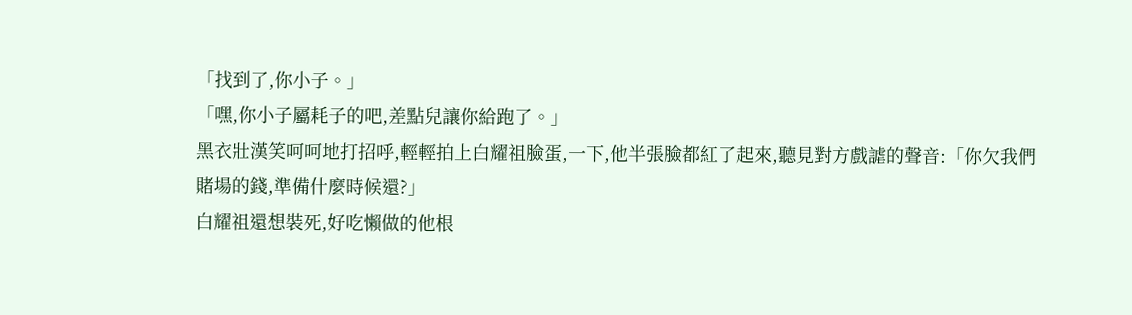「找到了,你小子。」
「嘿,你小子屬耗子的吧,差點兒讓你給跑了。」
黑衣壯漢笑呵呵地打招呼,輕輕拍上白耀祖臉蛋,一下,他半張臉都紅了起來,聽見對方戲謔的聲音:「你欠我們賭場的錢,準備什麼時候還?」
白耀祖還想裝死,好吃懶做的他根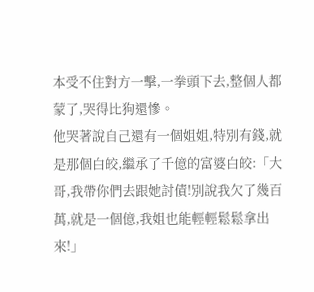本受不住對方一擊,一拳頭下去,整個人都蒙了,哭得比狗還慘。
他哭著說自己還有一個姐姐,特別有錢,就是那個白皎,繼承了千億的富婆白皎:「大哥,我帶你們去跟她討債!別說我欠了幾百萬,就是一個億,我姐也能輕輕鬆鬆拿出來!」